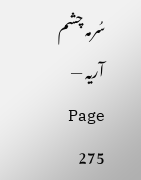سُرمہ چشم آریہ — Page 275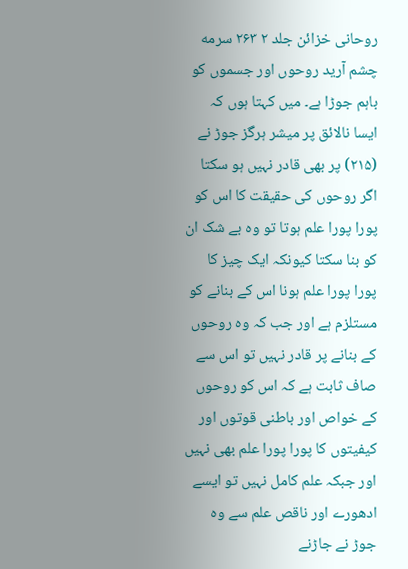روحانی خزائن جلد ۲ ۲۶۳ سرمه چشم آرید روحوں اور جسموں کو باہم جوڑا ہے۔ میں کہتا ہوں کہ ایسا نالائق پر میشر ہرگز جوڑ نے (۲۱۵) پر بھی قادر نہیں ہو سکتا اگر روحوں کی حقیقت کا اس کو پورا پورا علم ہوتا تو وہ بے شک ان کو بنا سکتا کیونکہ ایک چیز کا پورا پورا علم ہونا اس کے بنانے کو مستلزم ہے اور جب کہ وہ روحوں کے بنانے پر قادر نہیں تو اس سے صاف ثابت ہے کہ اس کو روحوں کے خواص اور باطنی قوتوں اور کیفیتوں کا پورا پورا علم بھی نہیں اور جبکہ علم کامل نہیں تو ایسے ادھورے اور ناقص علم سے وہ جوڑ نے جاڑنے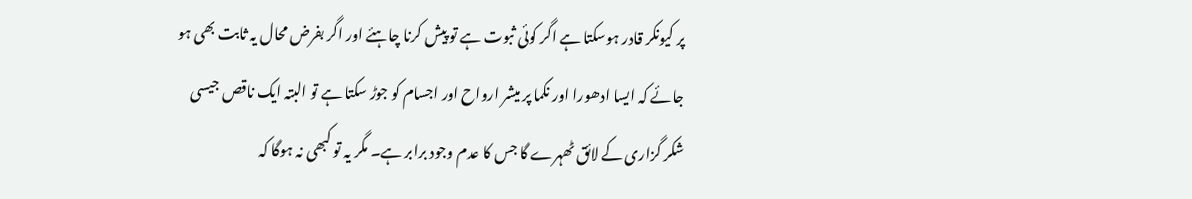پر کیونکر قادر ہوسکتا ہے اگر کوئی ثبوت ہے تو پیش کرنا چاہئے اور اگر بفرض محال یہ ثابت بھی ہو جائے کہ ایسا ادھورا اور نکما پر میشر ارواح اور اجسام کو جوڑ سکتا ہے تو البتہ ایک ناقص جیسی شکر گزاری کے لائق ٹھہرے گا جس کا عدم وجود برابر ہے۔ مگر یہ تو کبھی نہ ہوگا کہ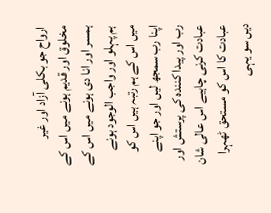ارواح جو بکلی آزاد اور غیر مخلوق اور قدیم ہونے میں اس کے ہمسر اور انا دی ہونے میں اس کے ہم پہلو اور واجب الوجود ہونے میں اس کے ہم رتبہ ہیں اس کو اپنا رب سمجھ لیں اور جو اپنے رب اور پیدا کنندہ کی پرستش اور عبادت کرنی چاہیے اس عالی شان عبادت کا اس کو مستحق ٹھہرا دیں سو یہی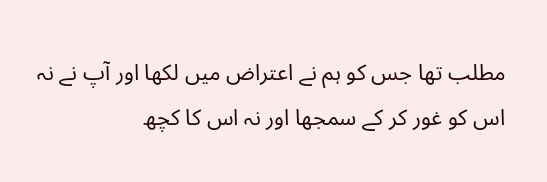مطلب تھا جس کو ہم نے اعتراض میں لکھا اور آپ نے نہ اس کو غور کر کے سمجھا اور نہ اس کا کچھ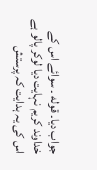جواب دیا۔ قوله ۔ سوائے اس کے خداوند کریم نہایت دیا لوکر پالو ہے اس کی یہ ہدایت کہ پرستش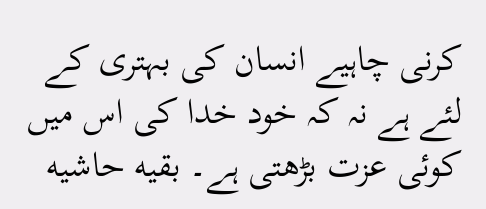کرنی چاہیے انسان کی بہتری کے لئے ہے نہ کہ خود خدا کی اس میں کوئی عزت بڑھتی ہے۔ بقيه حاشیه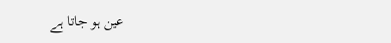عین ہو جاتا ہے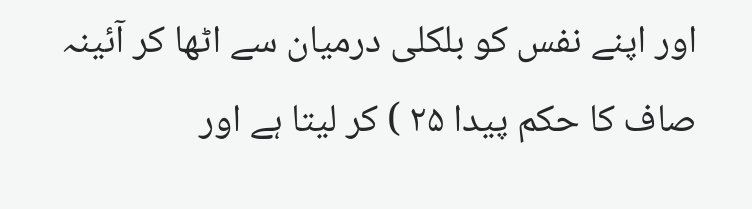اور اپنے نفس کو بلکلی درمیان سے اٹھا کر آئینہ صاف کا حکم پیدا ۲۵ ) کر لیتا ہے اور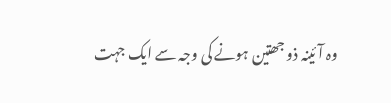وہ آئینہ ذو جھتین ہونے کی وجہ سے ایک جہت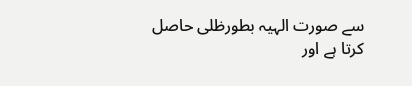سے صورت الہیہ بطورظلی حاصل کرتا ہے اور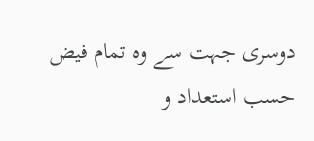دوسری جہت سے وہ تمام فیض حسب استعداد و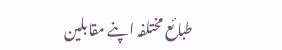طبائع مختلفہ اپنے مقابلین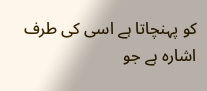کو پہنچاتا ہے اسی کی طرف اشارہ ہے جو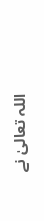اللہ تعالیٰ نے